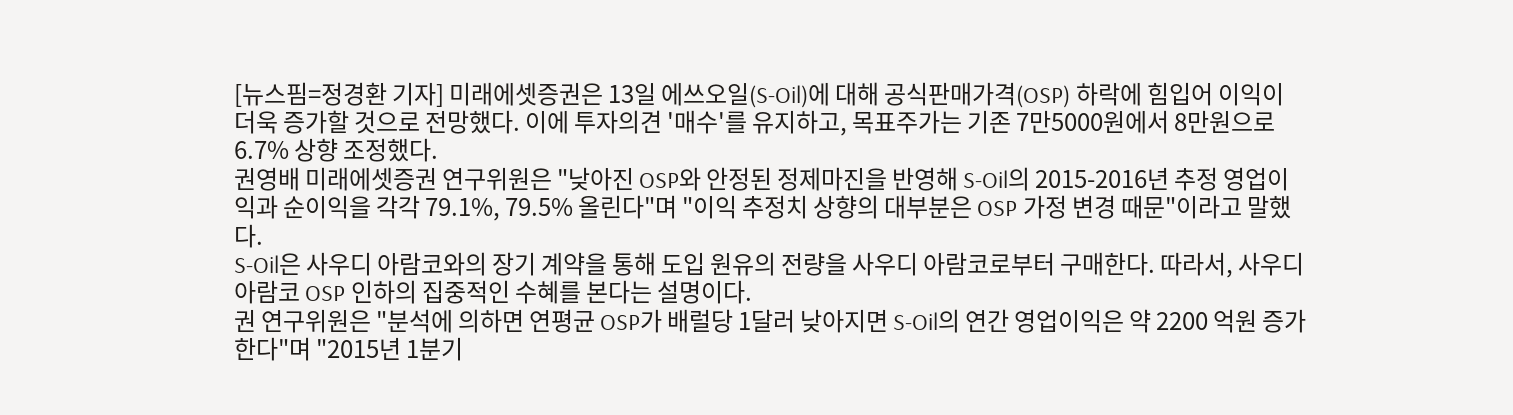[뉴스핌=정경환 기자] 미래에셋증권은 13일 에쓰오일(S-Oil)에 대해 공식판매가격(OSP) 하락에 힘입어 이익이 더욱 증가할 것으로 전망했다. 이에 투자의견 '매수'를 유지하고, 목표주가는 기존 7만5000원에서 8만원으로 6.7% 상향 조정했다.
권영배 미래에셋증권 연구위원은 "낮아진 OSP와 안정된 정제마진을 반영해 S-Oil의 2015-2016년 추정 영업이익과 순이익을 각각 79.1%, 79.5% 올린다"며 "이익 추정치 상향의 대부분은 OSP 가정 변경 때문"이라고 말했다.
S-Oil은 사우디 아람코와의 장기 계약을 통해 도입 원유의 전량을 사우디 아람코로부터 구매한다. 따라서, 사우디 아람코 OSP 인하의 집중적인 수혜를 본다는 설명이다.
권 연구위원은 "분석에 의하면 연평균 OSP가 배럴당 1달러 낮아지면 S-Oil의 연간 영업이익은 약 2200 억원 증가한다"며 "2015년 1분기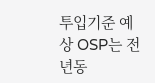투입기준 예상 OSP는 전년동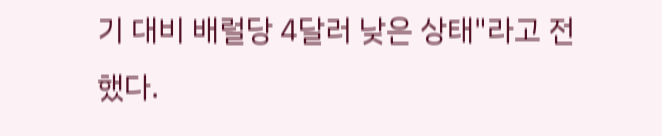기 대비 배럴당 4달러 낮은 상태"라고 전했다.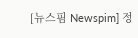[뉴스핌 Newspim] 정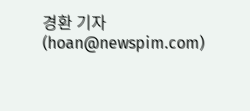경환 기자 (hoan@newspim.com)